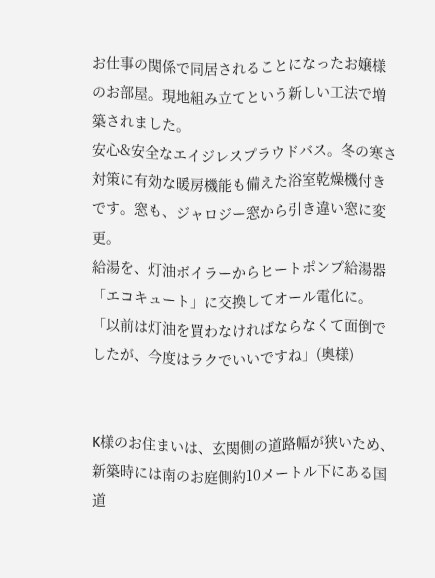お仕事の関係で同居されることになったお嬢様のお部屋。現地組み立てという新しい工法で増築されました。
安心&安全なエイジレスプラウドバス。冬の寒さ対策に有効な暖房機能も備えた浴室乾燥機付きです。窓も、ジャロジー窓から引き違い窓に変更。
給湯を、灯油ボイラーからヒートポンプ給湯器「エコキュート」に交換してオール電化に。「以前は灯油を買わなければならなくて面倒でしたが、今度はラクでいいですね」(奥様)


K様のお住まいは、玄関側の道路幅が狭いため、新築時には南のお庭側約10メートル下にある国道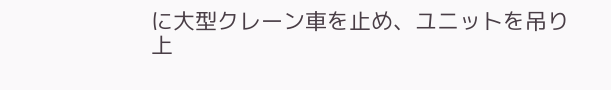に大型クレーン車を止め、ユニットを吊り上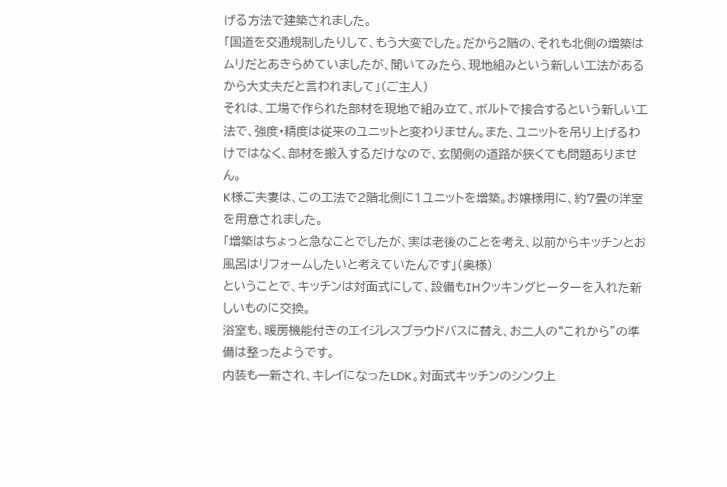げる方法で建築されました。
「国道を交通規制したりして、もう大変でした。だから2階の、それも北側の増築はムリだとあきらめていましたが、聞いてみたら、現地組みという新しい工法があるから大丈夫だと言われまして」(ご主人)
それは、工場で作られた部材を現地で組み立て、ボルトで接合するという新しい工法で、強度・精度は従来のユニットと変わりません。また、ユニットを吊り上げるわけではなく、部材を搬入するだけなので、玄関側の道路が狭くても問題ありません。
K様ご夫妻は、この工法で2階北側に1ユニットを増築。お嬢様用に、約7畳の洋室を用意されました。
「増築はちょっと急なことでしたが、実は老後のことを考え、以前からキッチンとお風呂はリフォームしたいと考えていたんです」(奥様)
ということで、キッチンは対面式にして、設備もIHクッキングヒーターを入れた新しいものに交換。
浴室も、暖房機能付きのエイジレスプラウドバスに替え、お二人の“これから”の準備は整ったようです。
内装も一新され、キレイになったLDK。対面式キッチンのシンク上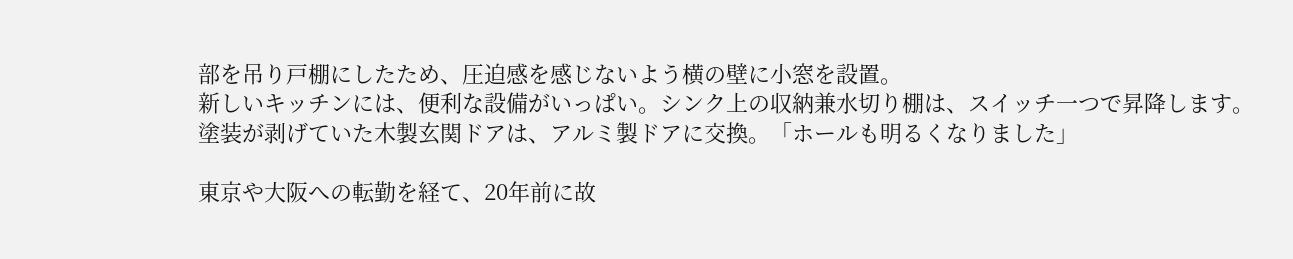部を吊り戸棚にしたため、圧迫感を感じないよう横の壁に小窓を設置。
新しいキッチンには、便利な設備がいっぱい。シンク上の収納兼水切り棚は、スイッチ一つで昇降します。
塗装が剥げていた木製玄関ドアは、アルミ製ドアに交換。「ホールも明るくなりました」

東京や大阪への転勤を経て、20年前に故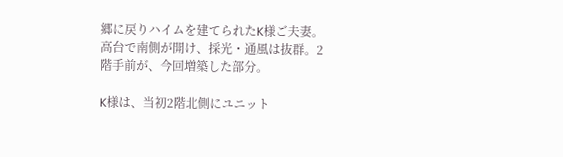郷に戻りハイムを建てられたK様ご夫妻。
高台で南側が開け、採光・通風は抜群。2階手前が、今回増築した部分。

K様は、当初2階北側にユニット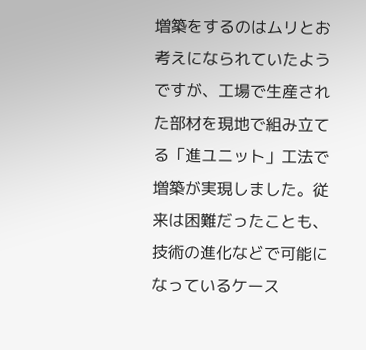増築をするのはムリとお考えになられていたようですが、工場で生産された部材を現地で組み立てる「進ユニット」工法で増築が実現しました。従来は困難だったことも、技術の進化などで可能になっているケース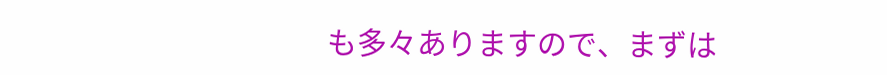も多々ありますので、まずは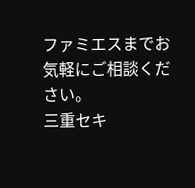ファミエスまでお気軽にご相談ください。
三重セキ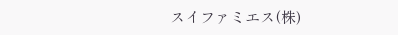スイファミエス(株)